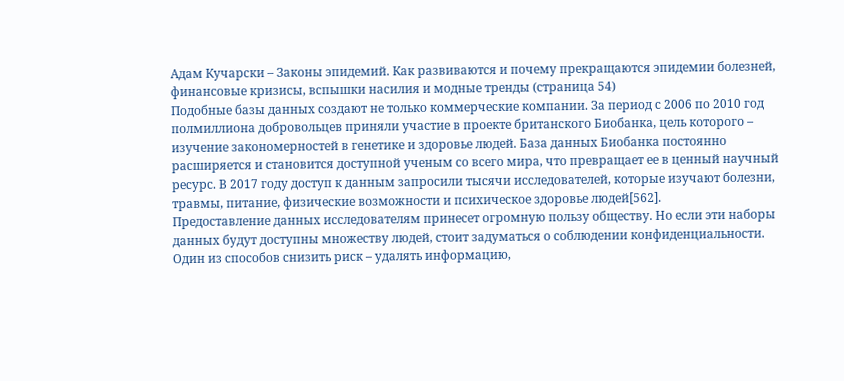Адам Кучарски – Законы эпидемий. Как развиваются и почему прекращаются эпидемии болезней, финансовые кризисы, вспышки насилия и модные тренды (страница 54)
Подобные базы данных создают не только коммерческие компании. За период с 2006 по 2010 год полмиллиона добровольцев приняли участие в проекте британского Биобанка, цель которого – изучение закономерностей в генетике и здоровье людей. База данных Биобанка постоянно расширяется и становится доступной ученым со всего мира, что превращает ее в ценный научный ресурс. В 2017 году доступ к данным запросили тысячи исследователей, которые изучают болезни, травмы, питание, физические возможности и психическое здоровье людей[562].
Предоставление данных исследователям принесет огромную пользу обществу. Но если эти наборы данных будут доступны множеству людей, стоит задуматься о соблюдении конфиденциальности. Один из способов снизить риск – удалять информацию,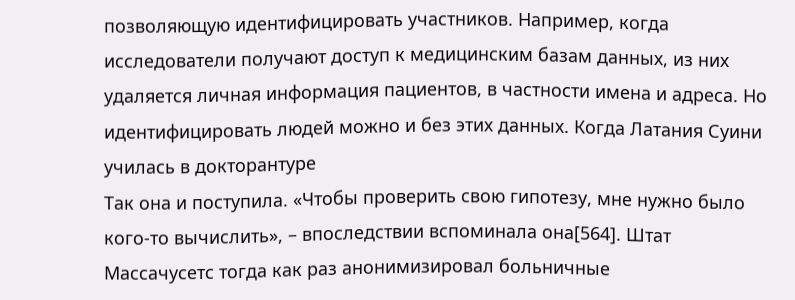позволяющую идентифицировать участников. Например, когда исследователи получают доступ к медицинским базам данных, из них удаляется личная информация пациентов, в частности имена и адреса. Но идентифицировать людей можно и без этих данных. Когда Латания Суини училась в докторантуре
Так она и поступила. «Чтобы проверить свою гипотезу, мне нужно было кого-то вычислить», – впоследствии вспоминала она[564]. Штат Массачусетс тогда как раз анонимизировал больничные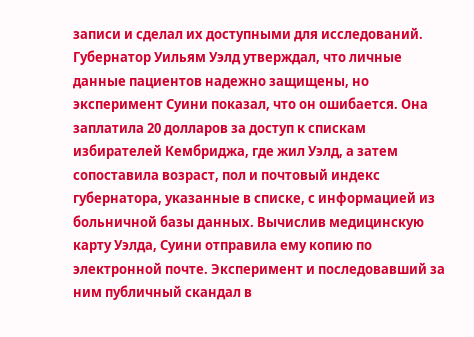записи и сделал их доступными для исследований. Губернатор Уильям Уэлд утверждал, что личные данные пациентов надежно защищены, но эксперимент Суини показал, что он ошибается. Она заплатила 20 долларов за доступ к спискам избирателей Кембриджа, где жил Уэлд, а затем сопоставила возраст, пол и почтовый индекс губернатора, указанные в списке, с информацией из больничной базы данных. Вычислив медицинскую карту Уэлда, Суини отправила ему копию по электронной почте. Эксперимент и последовавший за ним публичный скандал в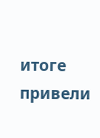итоге привели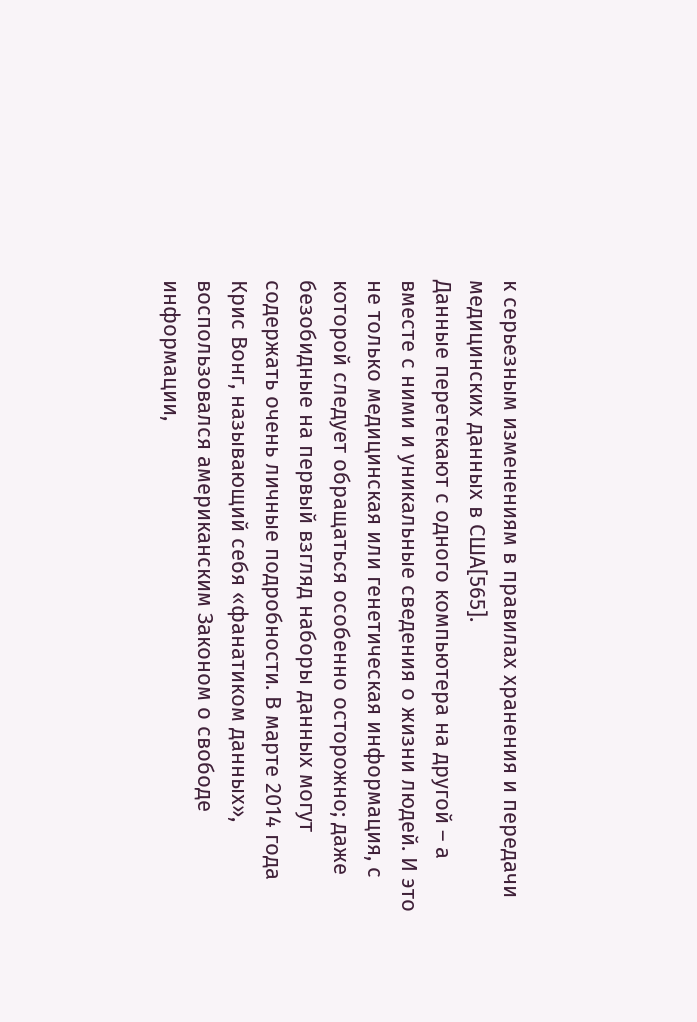к серьезным изменениям в правилах хранения и передачи медицинских данных в США[565].
Данные перетекают с одного компьютера на другой – а вместе с ними и уникальные сведения о жизни людей. И это не только медицинская или генетическая информация, с которой следует обращаться особенно осторожно; даже безобидные на первый взгляд наборы данных могут содержать очень личные подробности. В марте 2014 года Крис Вонг, называющий себя «фанатиком данных», воспользовался американским Законом о свободе информации,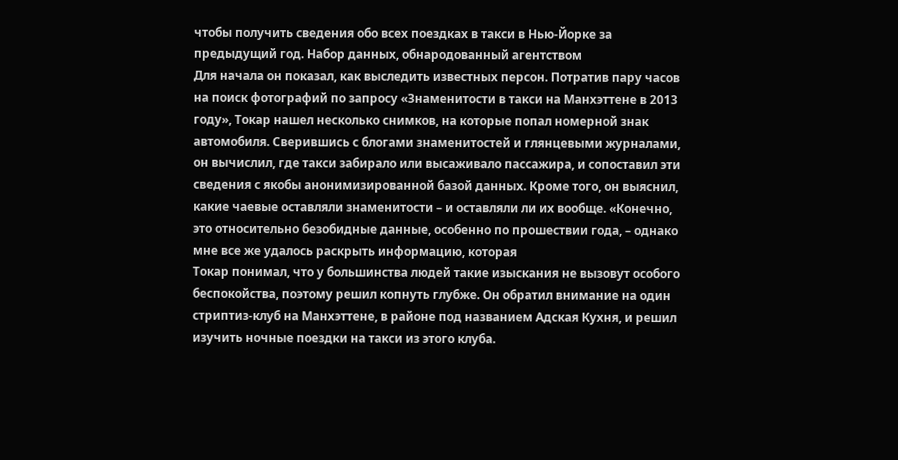чтобы получить сведения обо всех поездках в такси в Нью-Йорке за предыдущий год. Набор данных, обнародованный агентством
Для начала он показал, как выследить известных персон. Потратив пару часов на поиск фотографий по запросу «Знаменитости в такси на Манхэттене в 2013 году», Токар нашел несколько снимков, на которые попал номерной знак автомобиля. Сверившись с блогами знаменитостей и глянцевыми журналами, он вычислил, где такси забирало или высаживало пассажира, и сопоставил эти сведения с якобы анонимизированной базой данных. Кроме того, он выяснил, какие чаевые оставляли знаменитости – и оставляли ли их вообще. «Конечно, это относительно безобидные данные, особенно по прошествии года, – однако мне все же удалось раскрыть информацию, которая
Токар понимал, что у большинства людей такие изыскания не вызовут особого беспокойства, поэтому решил копнуть глубже. Он обратил внимание на один стриптиз-клуб на Манхэттене, в районе под названием Адская Кухня, и решил изучить ночные поездки на такси из этого клуба.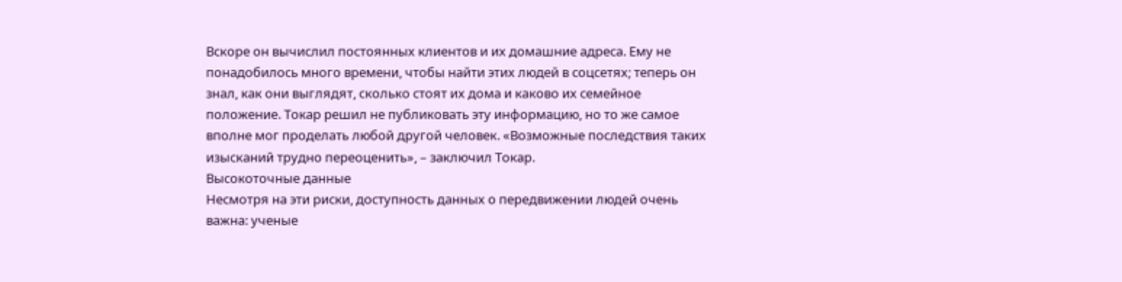Вскоре он вычислил постоянных клиентов и их домашние адреса. Ему не понадобилось много времени, чтобы найти этих людей в соцсетях; теперь он знал, как они выглядят, сколько стоят их дома и каково их семейное положение. Токар решил не публиковать эту информацию, но то же самое вполне мог проделать любой другой человек. «Возможные последствия таких изысканий трудно переоценить», – заключил Токар.
Высокоточные данные
Несмотря на эти риски, доступность данных о передвижении людей очень важна: ученые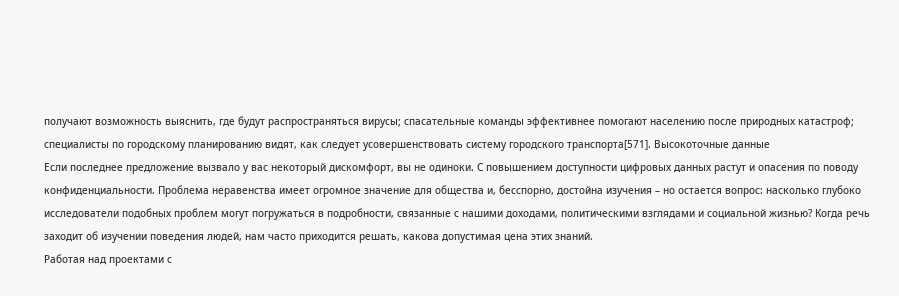получают возможность выяснить, где будут распространяться вирусы; спасательные команды эффективнее помогают населению после природных катастроф; специалисты по городскому планированию видят, как следует усовершенствовать систему городского транспорта[571]. Высокоточные данные
Если последнее предложение вызвало у вас некоторый дискомфорт, вы не одиноки. С повышением доступности цифровых данных растут и опасения по поводу конфиденциальности. Проблема неравенства имеет огромное значение для общества и, бесспорно, достойна изучения – но остается вопрос: насколько глубоко исследователи подобных проблем могут погружаться в подробности, связанные с нашими доходами, политическими взглядами и социальной жизнью? Когда речь заходит об изучении поведения людей, нам часто приходится решать, какова допустимая цена этих знаний.
Работая над проектами с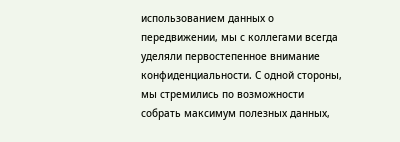использованием данных о передвижении, мы с коллегами всегда уделяли первостепенное внимание конфиденциальности. С одной стороны, мы стремились по возможности собрать максимум полезных данных,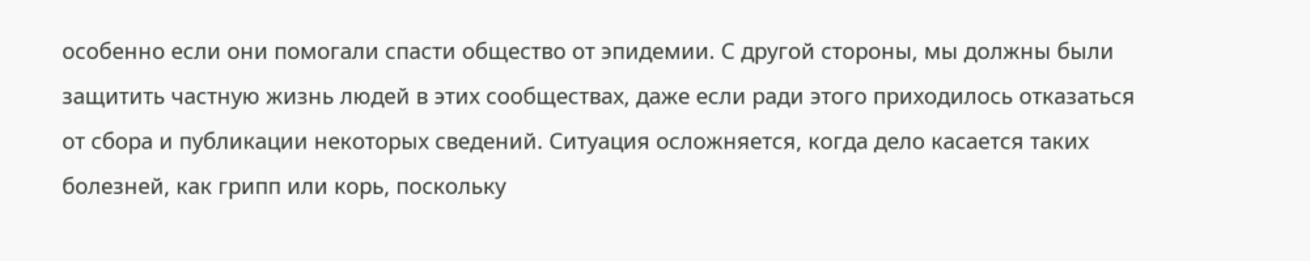особенно если они помогали спасти общество от эпидемии. С другой стороны, мы должны были защитить частную жизнь людей в этих сообществах, даже если ради этого приходилось отказаться от сбора и публикации некоторых сведений. Ситуация осложняется, когда дело касается таких болезней, как грипп или корь, поскольку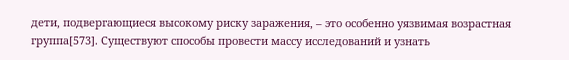дети, подвергающиеся высокому риску заражения, – это особенно уязвимая возрастная группа[573]. Существуют способы провести массу исследований и узнать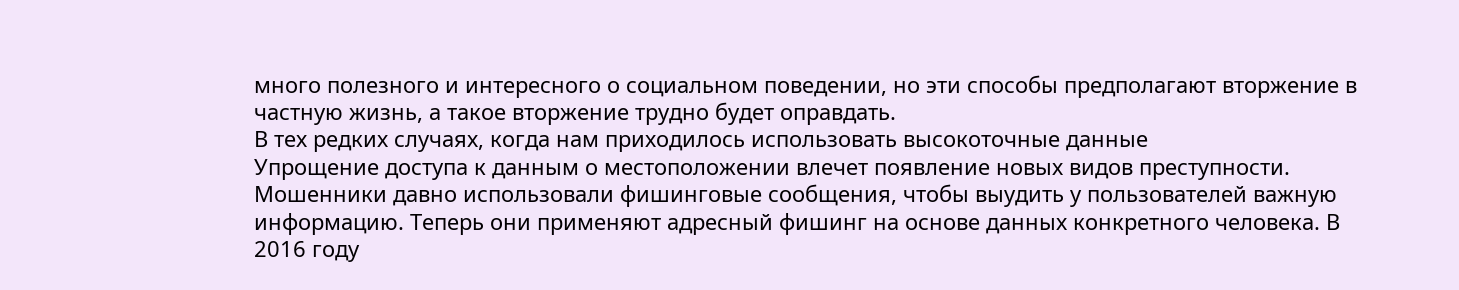много полезного и интересного о социальном поведении, но эти способы предполагают вторжение в частную жизнь, а такое вторжение трудно будет оправдать.
В тех редких случаях, когда нам приходилось использовать высокоточные данные
Упрощение доступа к данным о местоположении влечет появление новых видов преступности. Мошенники давно использовали фишинговые сообщения, чтобы выудить у пользователей важную информацию. Теперь они применяют адресный фишинг на основе данных конкретного человека. В 2016 году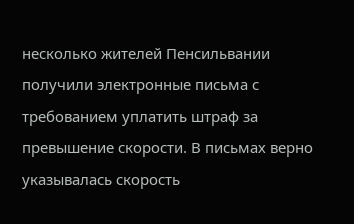несколько жителей Пенсильвании получили электронные письма с требованием уплатить штраф за превышение скорости. В письмах верно указывалась скорость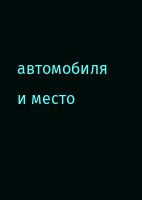автомобиля и место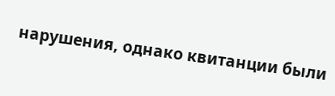нарушения, однако квитанции были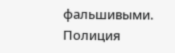фальшивыми. Полиция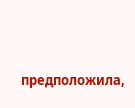предположила,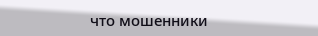что мошенники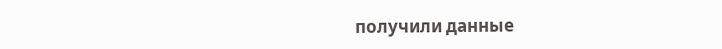получили данные